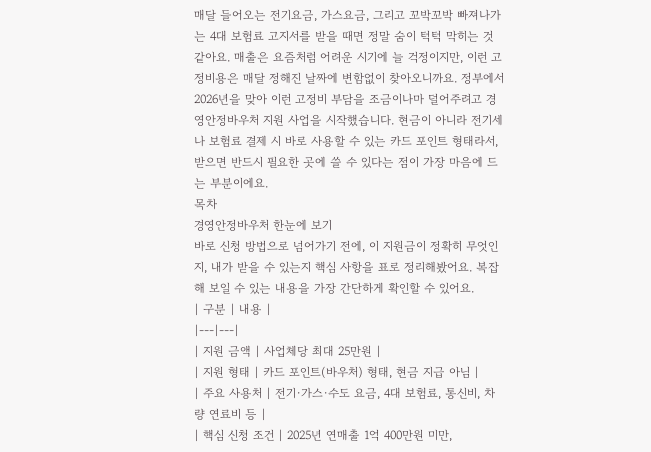매달 들어오는 전기요금, 가스요금, 그리고 꼬박꼬박 빠져나가는 4대 보험료 고지서를 받을 때면 정말 숨이 턱턱 막히는 것 같아요. 매출은 요즘처럼 어려운 시기에 늘 걱정이지만, 이런 고정비용은 매달 정해진 날짜에 변함없이 찾아오니까요. 정부에서 2026년을 맞아 이런 고정비 부담을 조금이나마 덜어주려고 경영안정바우처 지원 사업을 시작했습니다. 현금이 아니라 전기세나 보험료 결제 시 바로 사용할 수 있는 카드 포인트 형태라서, 받으면 반드시 필요한 곳에 쓸 수 있다는 점이 가장 마음에 드는 부분이에요.
목차
경영안정바우처 한눈에 보기
바로 신청 방법으로 넘어가기 전에, 이 지원금이 정확히 무엇인지, 내가 받을 수 있는지 핵심 사항을 표로 정리해봤어요. 복잡해 보일 수 있는 내용을 가장 간단하게 확인할 수 있어요.
| 구분 | 내용 |
|---|---|
| 지원 금액 | 사업체당 최대 25만원 |
| 지원 형태 | 카드 포인트(바우처) 형태, 현금 지급 아님 |
| 주요 사용처 | 전기·가스·수도 요금, 4대 보험료, 통신비, 차량 연료비 등 |
| 핵심 신청 조건 | 2025년 연매출 1억 400만원 미만,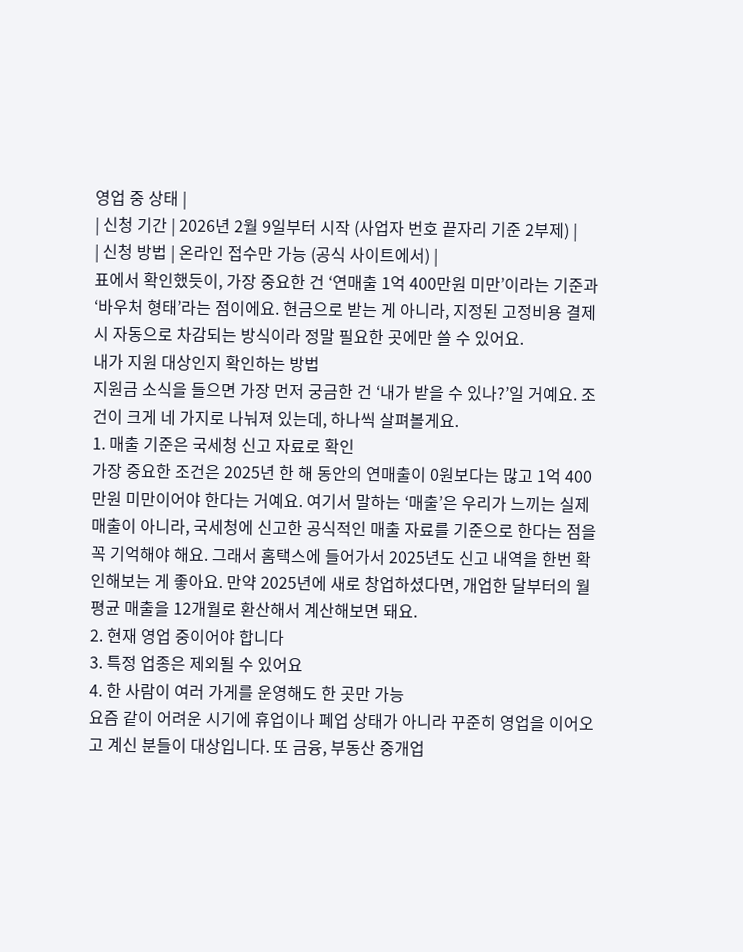영업 중 상태 |
| 신청 기간 | 2026년 2월 9일부터 시작 (사업자 번호 끝자리 기준 2부제) |
| 신청 방법 | 온라인 접수만 가능 (공식 사이트에서) |
표에서 확인했듯이, 가장 중요한 건 ‘연매출 1억 400만원 미만’이라는 기준과 ‘바우처 형태’라는 점이에요. 현금으로 받는 게 아니라, 지정된 고정비용 결제 시 자동으로 차감되는 방식이라 정말 필요한 곳에만 쓸 수 있어요.
내가 지원 대상인지 확인하는 방법
지원금 소식을 들으면 가장 먼저 궁금한 건 ‘내가 받을 수 있나?’일 거예요. 조건이 크게 네 가지로 나눠져 있는데, 하나씩 살펴볼게요.
1. 매출 기준은 국세청 신고 자료로 확인
가장 중요한 조건은 2025년 한 해 동안의 연매출이 0원보다는 많고 1억 400만원 미만이어야 한다는 거예요. 여기서 말하는 ‘매출’은 우리가 느끼는 실제 매출이 아니라, 국세청에 신고한 공식적인 매출 자료를 기준으로 한다는 점을 꼭 기억해야 해요. 그래서 홈택스에 들어가서 2025년도 신고 내역을 한번 확인해보는 게 좋아요. 만약 2025년에 새로 창업하셨다면, 개업한 달부터의 월평균 매출을 12개월로 환산해서 계산해보면 돼요.
2. 현재 영업 중이어야 합니다
3. 특정 업종은 제외될 수 있어요
4. 한 사람이 여러 가게를 운영해도 한 곳만 가능
요즘 같이 어려운 시기에 휴업이나 폐업 상태가 아니라 꾸준히 영업을 이어오고 계신 분들이 대상입니다. 또 금융, 부동산 중개업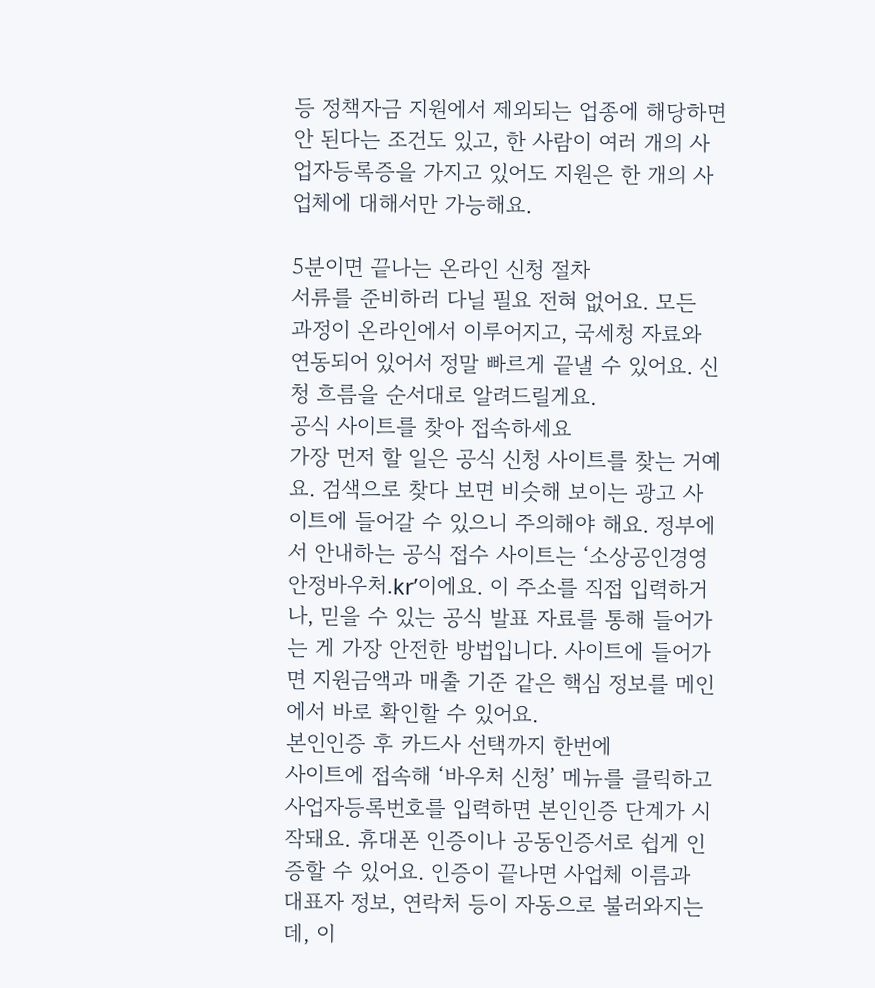등 정책자금 지원에서 제외되는 업종에 해당하면 안 된다는 조건도 있고, 한 사람이 여러 개의 사업자등록증을 가지고 있어도 지원은 한 개의 사업체에 대해서만 가능해요.

5분이면 끝나는 온라인 신청 절차
서류를 준비하러 다닐 필요 전혀 없어요. 모든 과정이 온라인에서 이루어지고, 국세청 자료와 연동되어 있어서 정말 빠르게 끝낼 수 있어요. 신청 흐름을 순서대로 알려드릴게요.
공식 사이트를 찾아 접속하세요
가장 먼저 할 일은 공식 신청 사이트를 찾는 거예요. 검색으로 찾다 보면 비슷해 보이는 광고 사이트에 들어갈 수 있으니 주의해야 해요. 정부에서 안내하는 공식 접수 사이트는 ‘소상공인경영안정바우처.kr’이에요. 이 주소를 직접 입력하거나, 믿을 수 있는 공식 발표 자료를 통해 들어가는 게 가장 안전한 방법입니다. 사이트에 들어가면 지원금액과 매출 기준 같은 핵심 정보를 메인에서 바로 확인할 수 있어요.
본인인증 후 카드사 선택까지 한번에
사이트에 접속해 ‘바우처 신청’ 메뉴를 클릭하고 사업자등록번호를 입력하면 본인인증 단계가 시작돼요. 휴대폰 인증이나 공동인증서로 쉽게 인증할 수 있어요. 인증이 끝나면 사업체 이름과 대표자 정보, 연락처 등이 자동으로 불러와지는데, 이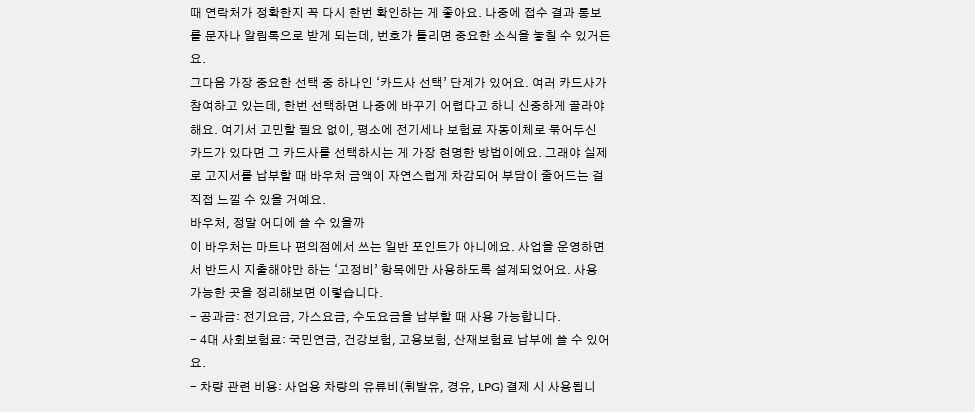때 연락처가 정확한지 꼭 다시 한번 확인하는 게 좋아요. 나중에 접수 결과 통보를 문자나 알림톡으로 받게 되는데, 번호가 틀리면 중요한 소식을 놓칠 수 있거든요.
그다음 가장 중요한 선택 중 하나인 ‘카드사 선택’ 단계가 있어요. 여러 카드사가 참여하고 있는데, 한번 선택하면 나중에 바꾸기 어렵다고 하니 신중하게 골라야 해요. 여기서 고민할 필요 없이, 평소에 전기세나 보험료 자동이체로 묶어두신 카드가 있다면 그 카드사를 선택하시는 게 가장 현명한 방법이에요. 그래야 실제로 고지서를 납부할 때 바우처 금액이 자연스럽게 차감되어 부담이 줄어드는 걸 직접 느낄 수 있을 거예요.
바우처, 정말 어디에 쓸 수 있을까
이 바우처는 마트나 편의점에서 쓰는 일반 포인트가 아니에요. 사업을 운영하면서 반드시 지출해야만 하는 ‘고정비’ 항목에만 사용하도록 설계되었어요. 사용 가능한 곳을 정리해보면 이렇습니다.
- 공과금: 전기요금, 가스요금, 수도요금을 납부할 때 사용 가능합니다.
- 4대 사회보험료: 국민연금, 건강보험, 고용보험, 산재보험료 납부에 쓸 수 있어요.
- 차량 관련 비용: 사업용 차량의 유류비(휘발유, 경유, LPG) 결제 시 사용됩니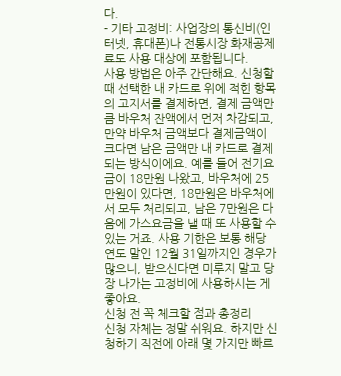다.
- 기타 고정비: 사업장의 통신비(인터넷, 휴대폰)나 전통시장 화재공제료도 사용 대상에 포함됩니다.
사용 방법은 아주 간단해요. 신청할 때 선택한 내 카드로 위에 적힌 항목의 고지서를 결제하면, 결제 금액만큼 바우처 잔액에서 먼저 차감되고, 만약 바우처 금액보다 결제금액이 크다면 남은 금액만 내 카드로 결제되는 방식이에요. 예를 들어 전기요금이 18만원 나왔고, 바우처에 25만원이 있다면, 18만원은 바우처에서 모두 처리되고, 남은 7만원은 다음에 가스요금을 낼 때 또 사용할 수 있는 거죠. 사용 기한은 보통 해당 연도 말인 12월 31일까지인 경우가 많으니, 받으신다면 미루지 말고 당장 나가는 고정비에 사용하시는 게 좋아요.
신청 전 꼭 체크할 점과 총정리
신청 자체는 정말 쉬워요. 하지만 신청하기 직전에 아래 몇 가지만 빠르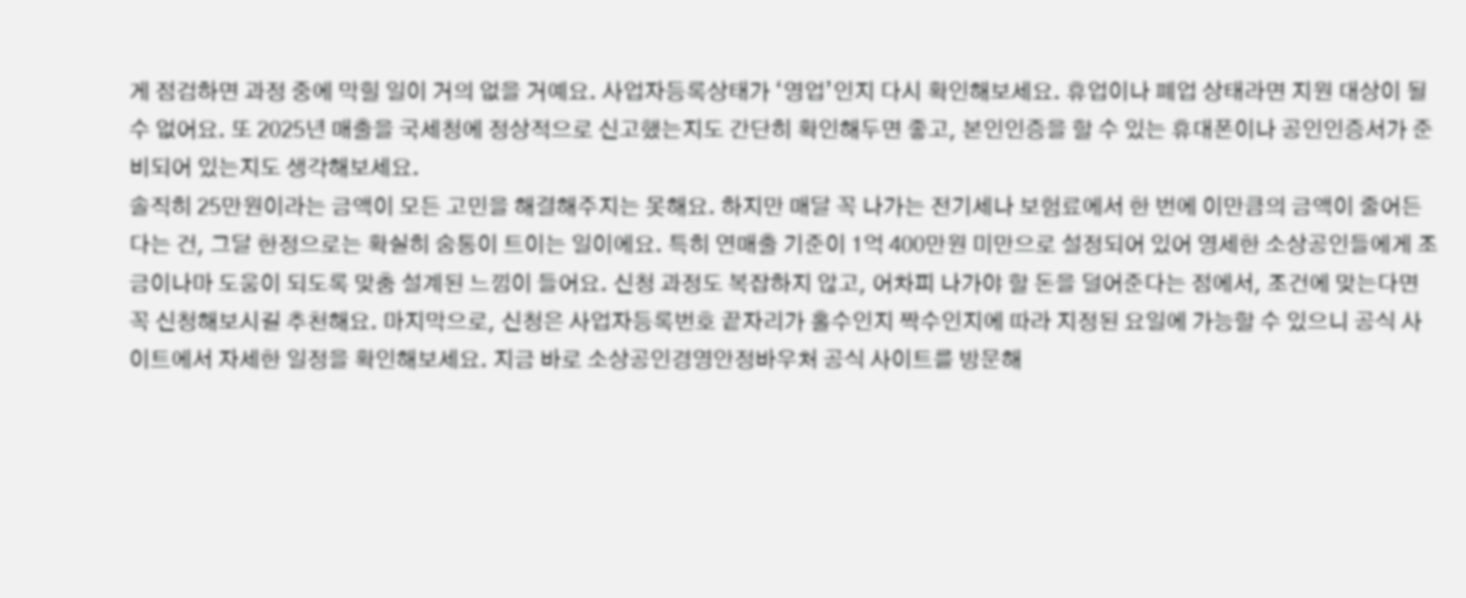게 점검하면 과정 중에 막힐 일이 거의 없을 거예요. 사업자등록상태가 ‘영업’인지 다시 확인해보세요. 휴업이나 폐업 상태라면 지원 대상이 될 수 없어요. 또 2025년 매출을 국세청에 정상적으로 신고했는지도 간단히 확인해두면 좋고, 본인인증을 할 수 있는 휴대폰이나 공인인증서가 준비되어 있는지도 생각해보세요.
솔직히 25만원이라는 금액이 모든 고민을 해결해주지는 못해요. 하지만 매달 꼭 나가는 전기세나 보험료에서 한 번에 이만큼의 금액이 줄어든다는 건, 그달 한정으로는 확실히 숨통이 트이는 일이에요. 특히 연매출 기준이 1억 400만원 미만으로 설정되어 있어 영세한 소상공인들에게 조금이나마 도움이 되도록 맞춤 설계된 느낌이 들어요. 신청 과정도 복잡하지 않고, 어차피 나가야 할 돈을 덜어준다는 점에서, 조건에 맞는다면 꼭 신청해보시길 추천해요. 마지막으로, 신청은 사업자등록번호 끝자리가 홀수인지 짝수인지에 따라 지정된 요일에 가능할 수 있으니 공식 사이트에서 자세한 일정을 확인해보세요. 지금 바로 소상공인경영안정바우처 공식 사이트를 방문해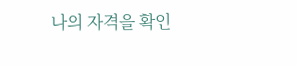나의 자격을 확인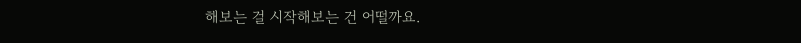해보는 걸 시작해보는 건 어떨까요.